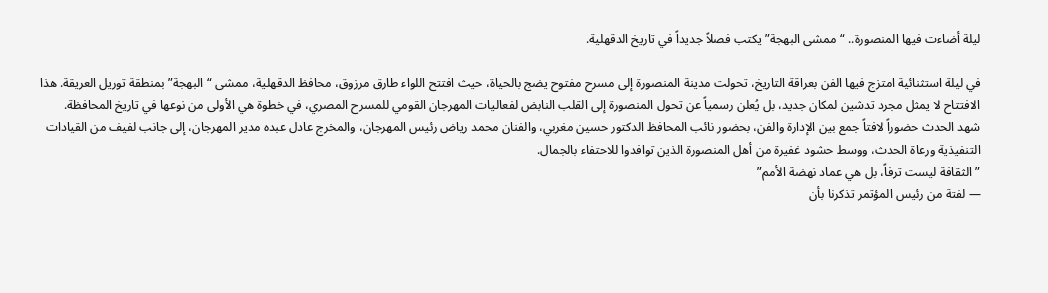ليلة أضاءت فيها المنصورة.. “ممشى البهجة” يكتب فصلاً جديداً في تاريخ الدقهلية.

في ليلة استثنائية امتزج فيها الفن بعراقة التاريخ، تحولت مدينة المنصورة إلى مسرح مفتوح يضج بالحياة، حيث افتتح اللواء طارق مرزوق، محافظ الدقهلية، ممشى “البهجة” بمنطقة توريل العريقة. هذا الافتتاح لا يمثل مجرد تدشين لمكان جديد، بل يُعلن رسمياً عن تحول المنصورة إلى القلب النابض لفعاليات المهرجان القومي للمسرح المصري، في خطوة هي الأولى من نوعها في تاريخ المحافظة.
شهد الحدث حضوراً لافتاً جمع بين الإدارة والفن، بحضور نائب المحافظ الدكتور حسين مغربي، والفنان محمد رياض رئيس المهرجان، والمخرج عادل عبده مدير المهرجان، إلى جانب لفيف من القيادات التنفيذية ورعاة الحدث، ووسط حشود غفيرة من أهل المنصورة الذين توافدوا للاحتفاء بالجمال.
”الثقافة ليست ترفاً، بل هي عماد نهضة الأمم”
— لفتة من رئيس المؤتمر تذكرنا بأن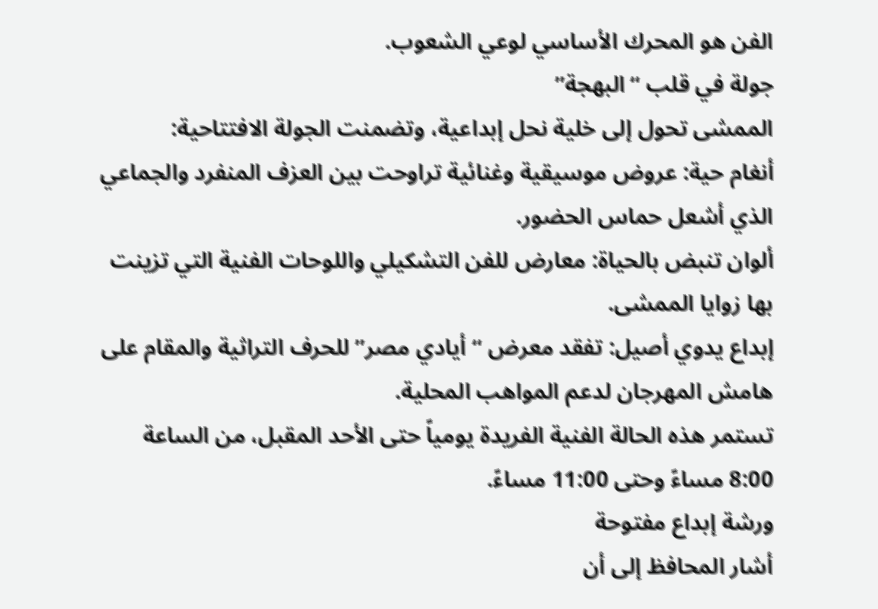الفن هو المحرك الأساسي لوعي الشعوب.
جولة في قلب “البهجة”
الممشى تحول إلى خلية نحل إبداعية، وتضمنت الجولة الافتتاحية:
أنغام حية: عروض موسيقية وغنائية تراوحت بين العزف المنفرد والجماعي الذي أشعل حماس الحضور.
ألوان تنبض بالحياة: معارض للفن التشكيلي واللوحات الفنية التي تزينت بها زوايا الممشى.
إبداع يدوي أصيل: تفقد معرض “أيادي مصر” للحرف التراثية والمقام على هامش المهرجان لدعم المواهب المحلية.
تستمر هذه الحالة الفنية الفريدة يومياً حتى الأحد المقبل، من الساعة 8:00 مساءً وحتى 11:00 مساءً.
ورشة إبداع مفتوحة
أشار المحافظ إلى أن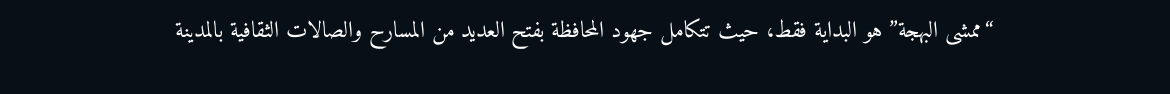“ممشى البهجة” هو البداية فقط، حيث تتكامل جهود المحافظة بفتح العديد من المسارح والصالات الثقافية بالمدينة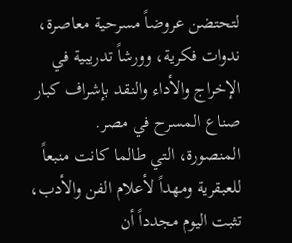لتحتضن عروضاً مسرحية معاصرة، ندوات فكرية، وورشاً تدريبية في الإخراج والأداء والنقد بإشراف كبار صناع المسرح في مصر.
المنصورة، التي طالما كانت منبعاً للعبقرية ومهداً لأعلام الفن والأدب، تثبت اليوم مجدداً أن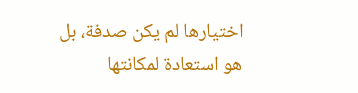اختيارها لم يكن صدفة، بل هو استعادة لمكانتها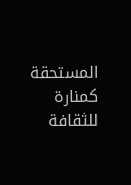المستحقة كمنارة للثقافة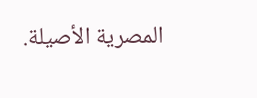المصرية الأصيلة.